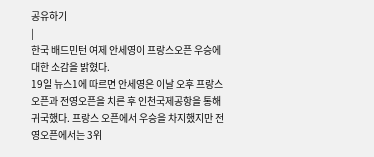공유하기
|
한국 배드민턴 여제 안세영이 프랑스오픈 우승에 대한 소감을 밝혔다.
19일 뉴스1에 따르면 안세영은 이날 오후 프랑스오픈과 전영오픈을 치른 후 인천국제공항을 통해 귀국했다. 프랑스 오픈에서 우승을 차지했지만 전영오픈에서는 3위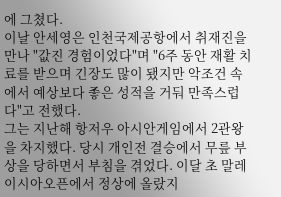에 그쳤다.
이날 안세영은 인천국제공항에서 취재진을 만나 "값진 경험이었다"며 "6주 동안 재활 치료를 받으며 긴장도 많이 됐지만 악조건 속에서 예상보다 좋은 성적을 거둬 만족스럽다"고 전했다.
그는 지난해 항저우 아시안게임에서 2관왕을 차지했다. 당시 개인전 결승에서 무릎 부상을 당하면서 부침을 겪었다. 이달 초 말레이시아오픈에서 정상에 올랐지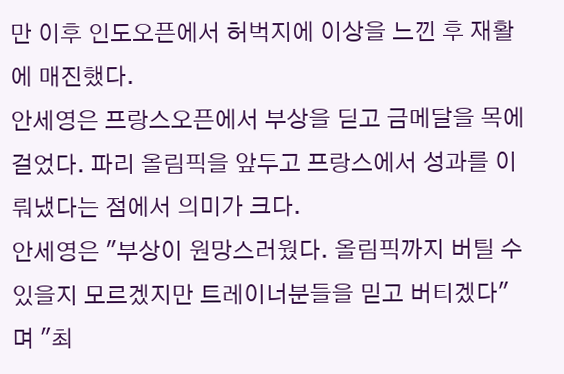만 이후 인도오픈에서 허벅지에 이상을 느낀 후 재활에 매진했다.
안세영은 프랑스오픈에서 부상을 딛고 금메달을 목에 걸었다. 파리 올림픽을 앞두고 프랑스에서 성과를 이뤄냈다는 점에서 의미가 크다.
안세영은 "부상이 원망스러웠다. 올림픽까지 버틸 수 있을지 모르겠지만 트레이너분들을 믿고 버티겠다"며 "최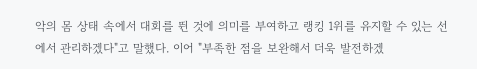악의 몸 상태 속에서 대회를 뛴 것에 의미를 부여하고 랭킹 1위를 유지할 수 있는 선에서 관리하겠다"고 말했다. 이어 "부족한 점을 보완해서 더욱 발전하겠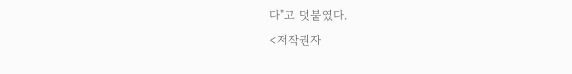다"고 덧붙였다.
<저작권자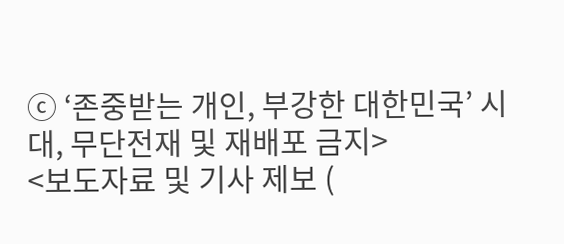ⓒ ‘존중받는 개인, 부강한 대한민국’ 시대, 무단전재 및 재배포 금지>
<보도자료 및 기사 제보 (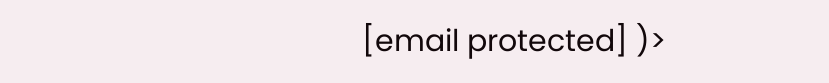[email protected] )>